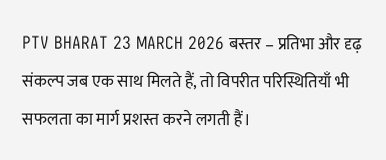PTV BHARAT 23 MARCH 2026 बस्तर – प्रतिभा और दृढ़ संकल्प जब एक साथ मिलते हैं, तो विपरीत परिस्थितियाँ भी सफलता का मार्ग प्रशस्त करने लगती हैं।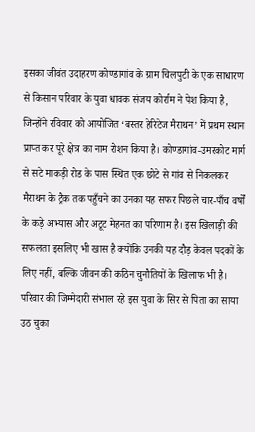इसका जीवंत उदाहरण कोण्डागांव के ग्राम चिलपुटी के एक साधारण से किसान परिवार के युवा धावक संजय कोर्राम ने पेश किया है, जिन्होंने रविवार को आयोजित ‘बस्तर हेरिटेज मैराथन’ में प्रथम स्थान प्राप्त कर पूरे क्षेत्र का नाम रोशन किया है। कोण्डागांव-उमरकोट मार्ग से सटे माकड़ी रोड के पास स्थित एक छोटे से गांव से निकलकर मैराथन के ट्रैक तक पहुँचने का उनका यह सफर पिछले चार-पाँच वर्षों के कड़े अभ्यास और अटूट मेहनत का परिणाम है। इस खिलाड़ी की सफलता इसलिए भी खास है क्योंकि उनकी यह दौड़ केवल पदकों के लिए नहीं, बल्कि जीवन की कठिन चुनौतियों के खिलाफ भी है। परिवार की जिम्मेदारी संभाल रहे इस युवा के सिर से पिता का साया उठ चुका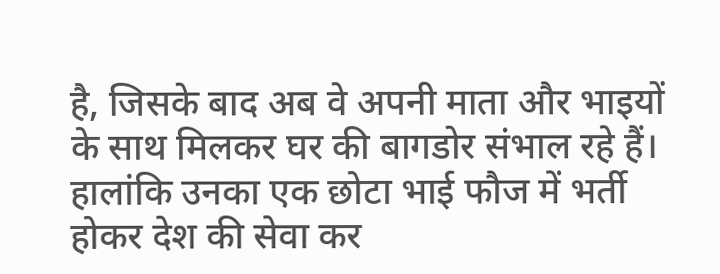है, जिसके बाद अब वे अपनी माता और भाइयों के साथ मिलकर घर की बागडोर संभाल रहे हैं। हालांकि उनका एक छोटा भाई फौज में भर्ती होकर देश की सेवा कर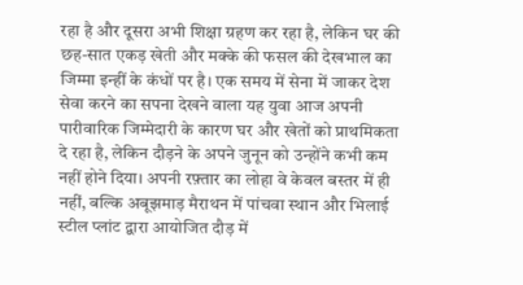रहा है और दूसरा अभी शिक्षा ग्रहण कर रहा है, लेकिन घर की छह-सात एकड़ खेती और मक्के की फसल की देखभाल का जिम्मा इन्हीं के कंधों पर है। एक समय में सेना में जाकर देश सेवा करने का सपना देखने वाला यह युवा आज अपनी पारीवारिक जिम्मेदारी के कारण घर और खेतों को प्राथमिकता दे रहा है, लेकिन दौड़ने के अपने जुनून को उन्होंने कभी कम नहीं होने दिया। अपनी रफ़्तार का लोहा वे केवल बस्तर में ही नहीं, बल्कि अबूझमाड़ मैराथन में पांचवा स्थान और भिलाई स्टील प्लांट द्वारा आयोजित दौड़ में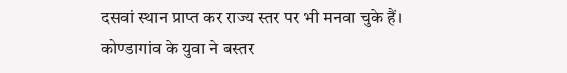दसवां स्थान प्राप्त कर राज्य स्तर पर भी मनवा चुके हैं।
कोण्डागांव के युवा ने बस्तर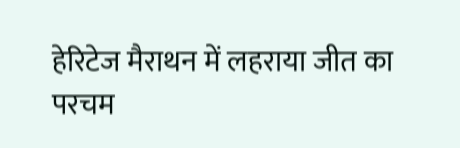हेरिटेज मैराथन में लहराया जीत का परचम